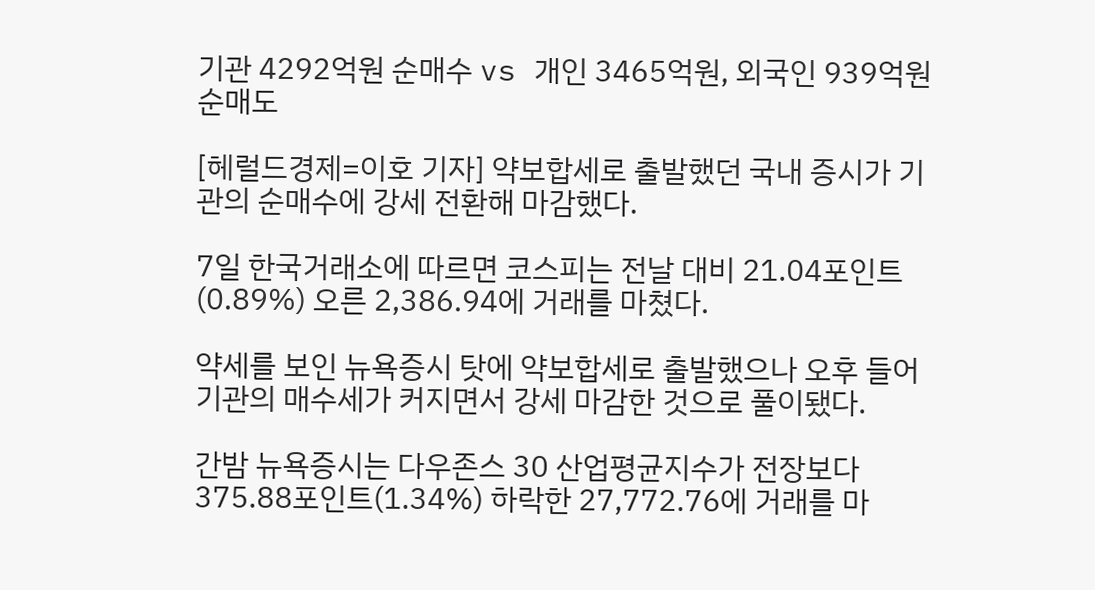기관 4292억원 순매수 vs 개인 3465억원, 외국인 939억원 순매도

[헤럴드경제=이호 기자] 약보합세로 출발했던 국내 증시가 기관의 순매수에 강세 전환해 마감했다.

7일 한국거래소에 따르면 코스피는 전날 대비 21.04포인트(0.89%) 오른 2,386.94에 거래를 마쳤다.

약세를 보인 뉴욕증시 탓에 약보합세로 출발했으나 오후 들어 기관의 매수세가 커지면서 강세 마감한 것으로 풀이됐다.

간밤 뉴욕증시는 다우존스 30 산업평균지수가 전장보다 375.88포인트(1.34%) 하락한 27,772.76에 거래를 마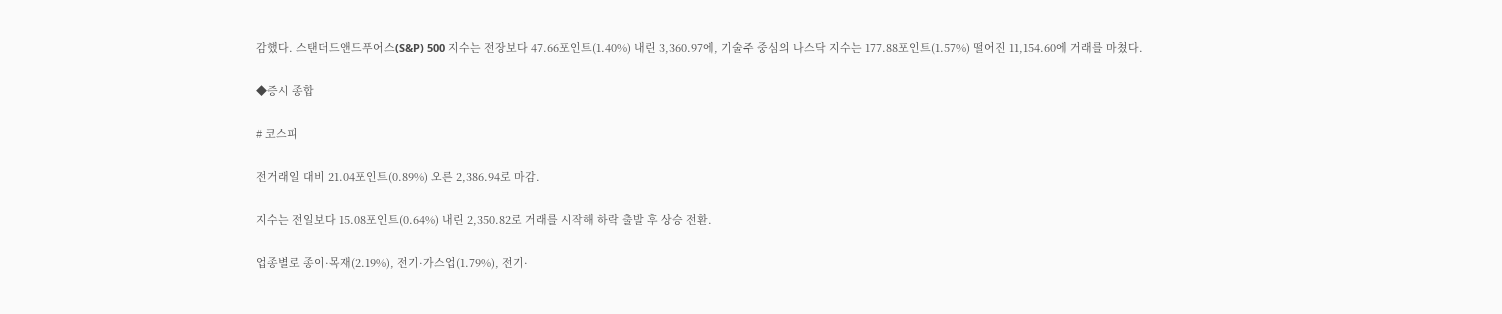감했다. 스탠더드앤드푸어스(S&P) 500 지수는 전장보다 47.66포인트(1.40%) 내린 3,360.97에, 기술주 중심의 나스닥 지수는 177.88포인트(1.57%) 떨어진 11,154.60에 거래를 마쳤다.

◆증시 종합

# 코스피

전거래일 대비 21.04포인트(0.89%) 오른 2,386.94로 마감.

지수는 전일보다 15.08포인트(0.64%) 내린 2,350.82로 거래를 시작해 하락 출발 후 상승 전환.

업종별로 종이·목재(2.19%), 전기·가스업(1.79%), 전기·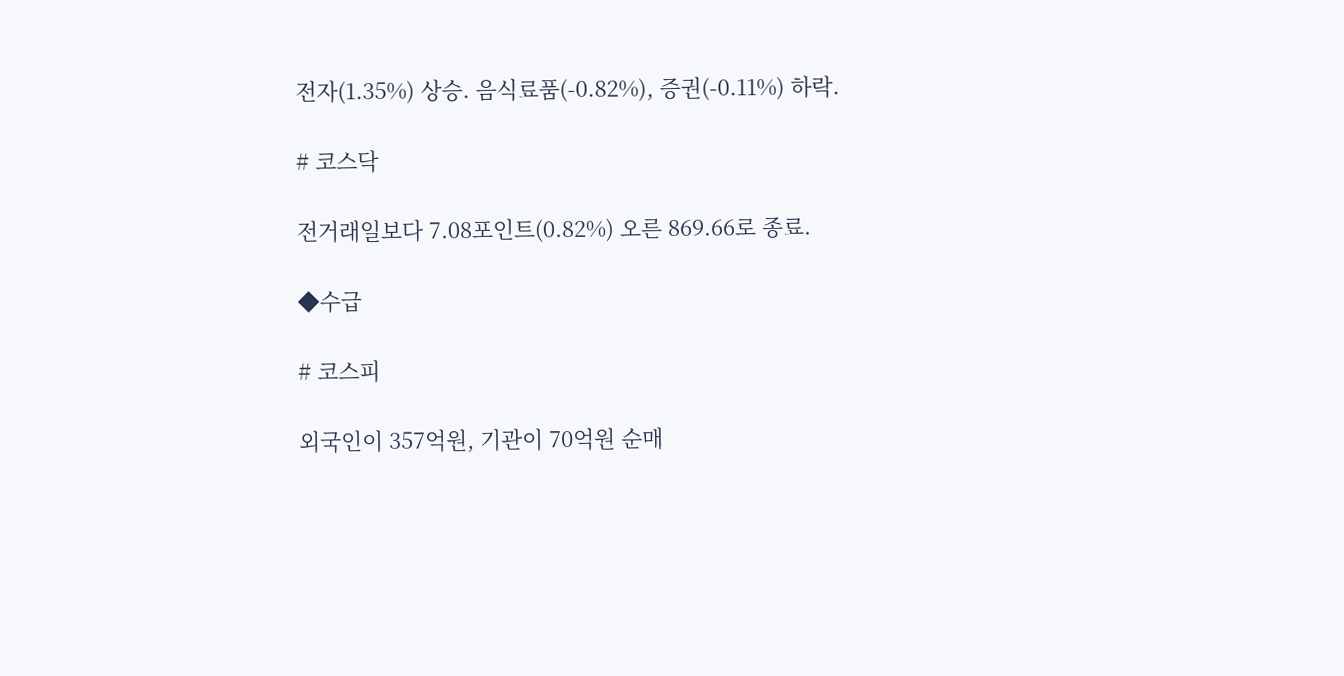전자(1.35%) 상승. 음식료품(-0.82%), 증권(-0.11%) 하락.

# 코스닥

전거래일보다 7.08포인트(0.82%) 오른 869.66로 종료.

◆수급

# 코스피

외국인이 357억원, 기관이 70억원 순매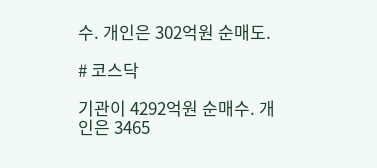수. 개인은 302억원 순매도.

# 코스닥

기관이 4292억원 순매수. 개인은 3465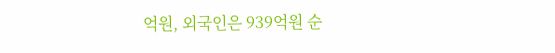억원, 외국인은 939억원 순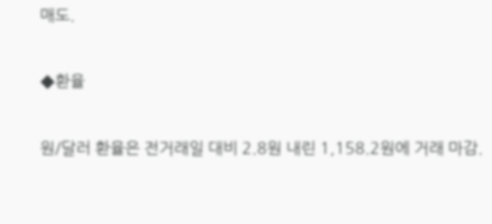매도.

◆환율

원/달러 환율은 전거래일 대비 2.8원 내린 1,158.2원에 거래 마감.